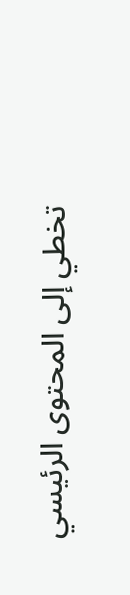تخطي إلى المحتوى الرئيسي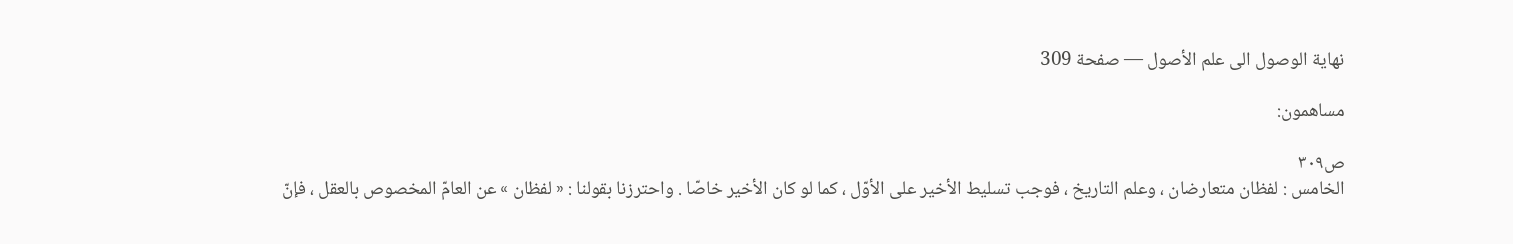نهاية الوصول الى علم الأصول — صفحة 309

مساهمون:

ص٣٠٩
الخامس : لفظان متعارضان ، وعلم التاريخ ، فوجب تسليط الأخير على الأوّل ، كما لو كان الأخير خاصّا . واحترزنا بقولنا : « لفظان » عن العامّ المخصوص بالعقل ، فإنّ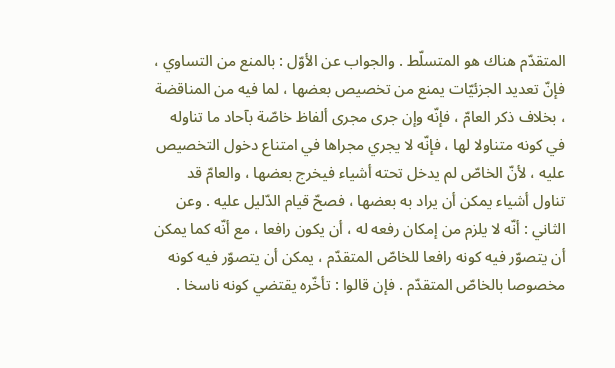المتقدّم هناك هو المتسلّط . والجواب عن الأوّل : بالمنع من التساوي ، فإنّ تعديد الجزئيّات يمنع من تخصيص بعضها ، لما فيه من المناقضة ، بخلاف ذكر العامّ ، فإنّه وإن جرى مجرى ألفاظ خاصّة بآحاد ما تناوله في كونه متناولا لها ، فإنّه لا يجري مجراها في امتناع دخول التخصيص عليه ، لأنّ الخاصّ لم يدخل تحته أشياء فيخرج بعضها ، والعامّ قد تناول أشياء يمكن أن يراد به بعضها ، فصحّ قيام الدّليل عليه . وعن الثاني : أنّه لا يلزم من إمكان رفعه له ، أن يكون رافعا ، مع أنّه كما يمكن أن يتصوّر فيه كونه رافعا للخاصّ المتقدّم ، يمكن أن يتصوّر فيه كونه مخصوصا بالخاصّ المتقدّم . فإن قالوا : تأخّره يقتضي كونه ناسخا .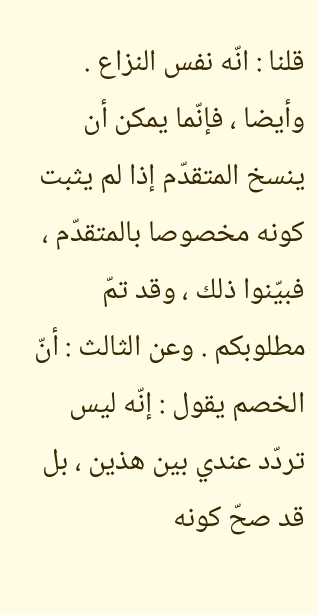قلنا : انّه نفس النزاع . وأيضا ، فإنّما يمكن أن ينسخ المتقدّم إذا لم يثبت كونه مخصوصا بالمتقدّم ، فبيّنوا ذلك ، وقد تمّ مطلوبكم . وعن الثالث : أنّ الخصم يقول : إنّه ليس تردّد عندي بين هذين ، بل قد صحّ كونه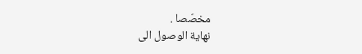مخصّصا .
نهاية الوصول الى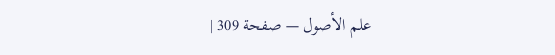علم الأصول — صفحة 309 |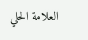العلامة الحلي